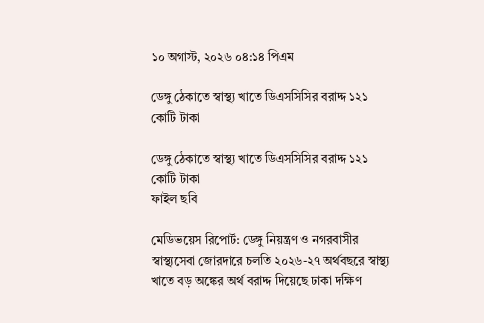১০ অগাস্ট, ২০২৬ ০৪:১৪ পিএম

ডেঙ্গু ঠেকাতে স্বাস্থ্য খাতে ডিএসসিসির বরাদ্দ ১২১ কোটি টাকা

ডেঙ্গু ঠেকাতে স্বাস্থ্য খাতে ডিএসসিসির বরাদ্দ ১২১ কোটি টাকা
ফাইল ছবি

মেডিভয়েস রিপোর্ট: ডেঙ্গু নিয়ন্ত্রণ ও নগরবাসীর স্বাস্থ্যসেবা জোরদারে চলতি ২০২৬-২৭ অর্থবছরে স্বাস্থ্য খাতে বড় অঙ্কের অর্থ বরাদ্দ দিয়েছে ঢাকা দক্ষিণ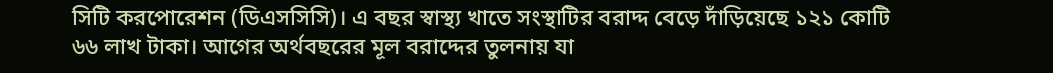সিটি করপোরেশন (ডিএসসিসি)। এ বছর স্বাস্থ্য খাতে সংস্থাটির বরাদ্দ বেড়ে দাঁড়িয়েছে ১২১ কোটি ৬৬ লাখ টাকা। আগের অর্থবছরের মূল বরাদ্দের তুলনায় যা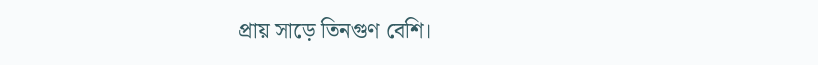প্রায় সাড়ে তিনগুণ বেশি।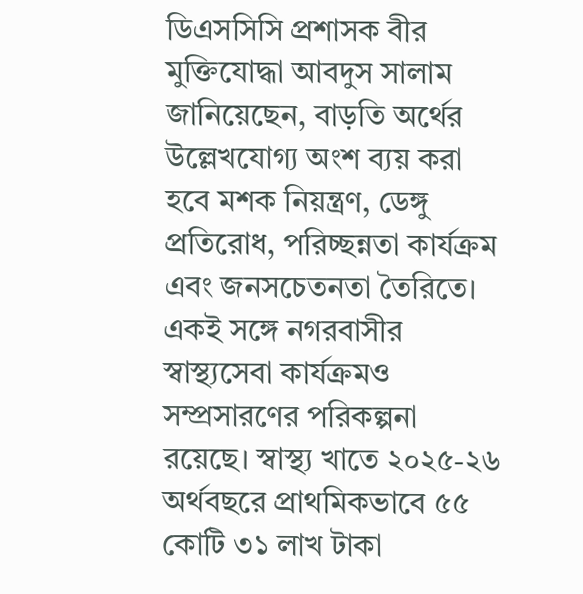ডিএসসিসি প্রশাসক বীর মুক্তিযোদ্ধা আবদুস সালাম জানিয়েছেন, বাড়তি অর্থের উল্লেখযোগ্য অংশ ব্যয় করা হবে মশক নিয়ন্ত্রণ, ডেঙ্গু প্রতিরোধ, পরিচ্ছন্নতা কার্যক্রম এবং জনসচেতনতা তৈরিতে। একই সঙ্গে নগরবাসীর স্বাস্থ্যসেবা কার্যক্রমও সম্প্রসারণের পরিকল্পনা রয়েছে। স্বাস্থ্য খাতে ২০২৫-২৬ অর্থবছরে প্রাথমিকভাবে ৫৫ কোটি ৩১ লাখ টাকা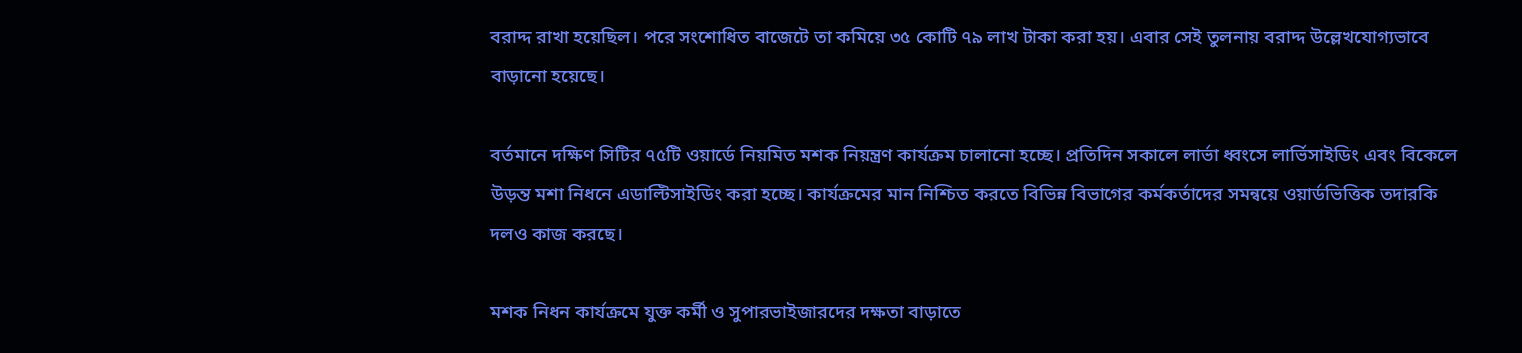বরাদ্দ রাখা হয়েছিল। পরে সংশোধিত বাজেটে তা কমিয়ে ৩৫ কোটি ৭৯ লাখ টাকা করা হয়। এবার সেই তুলনায় বরাদ্দ উল্লেখযোগ্যভাবে বাড়ানো হয়েছে।

বর্তমানে দক্ষিণ সিটির ৭৫টি ওয়ার্ডে নিয়মিত মশক নিয়ন্ত্রণ কার্যক্রম চালানো হচ্ছে। প্রতিদিন সকালে লার্ভা ধ্বংসে লার্ভিসাইডিং এবং বিকেলে উড়ন্ত মশা নিধনে এডাল্টিসাইডিং করা হচ্ছে। কার্যক্রমের মান নিশ্চিত করতে বিভিন্ন বিভাগের কর্মকর্তাদের সমন্বয়ে ওয়ার্ডভিত্তিক তদারকি দলও কাজ করছে।

মশক নিধন কার্যক্রমে যুক্ত কর্মী ও সুপারভাইজারদের দক্ষতা বাড়াতে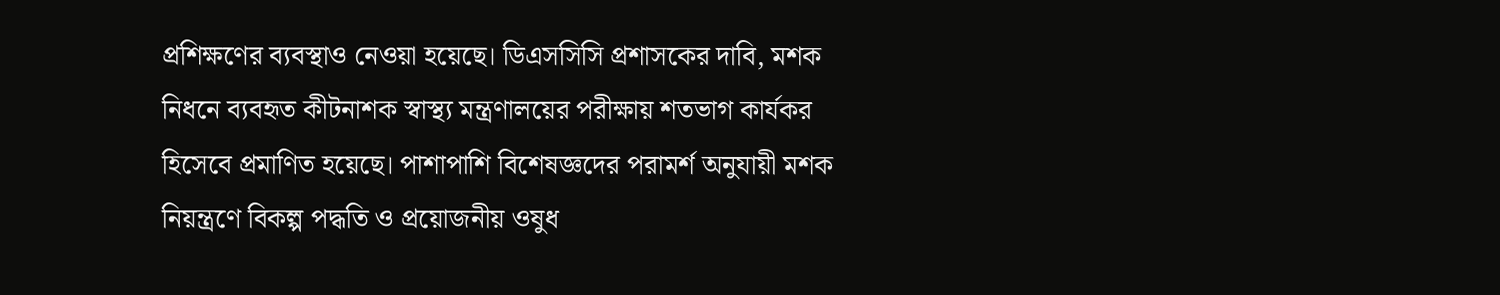প্রশিক্ষণের ব্যবস্থাও নেওয়া হয়েছে। ডিএসসিসি প্রশাসকের দাবি, মশক নিধনে ব্যবহৃত কীটনাশক স্বাস্থ্য মন্ত্রণালয়ের পরীক্ষায় শতভাগ কার্যকর হিসেবে প্রমাণিত হয়েছে। পাশাপাশি বিশেষজ্ঞদের পরামর্শ অনুযায়ী মশক নিয়ন্ত্রণে বিকল্প পদ্ধতি ও প্রয়োজনীয় ওষুধ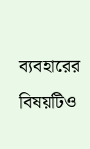ব্যবহারের বিষয়টিও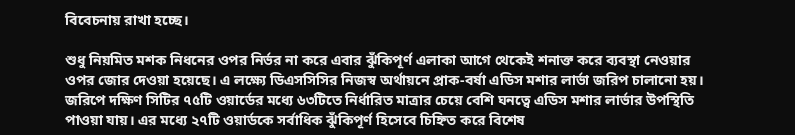বিবেচনায় রাখা হচ্ছে।

শুধু নিয়মিত মশক নিধনের ওপর নির্ভর না করে এবার ঝুঁকিপূর্ণ এলাকা আগে থেকেই শনাক্ত করে ব্যবস্থা নেওয়ার ওপর জোর দেওয়া হয়েছে। এ লক্ষ্যে ডিএসসিসির নিজস্ব অর্থায়নে প্রাক-বর্ষা এডিস মশার লার্ভা জরিপ চালানো হয়। জরিপে দক্ষিণ সিটির ৭৫টি ওয়ার্ডের মধ্যে ৬৩টিতে নির্ধারিত মাত্রার চেয়ে বেশি ঘনত্বে এডিস মশার লার্ভার উপস্থিতি পাওয়া যায়। এর মধ্যে ২৭টি ওয়ার্ডকে সর্বাধিক ঝুঁকিপূর্ণ হিসেবে চিহ্নিত করে বিশেষ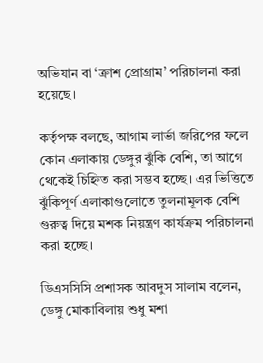অভিযান বা ‘ক্রাশ প্রোগ্রাম’ পরিচালনা করা হয়েছে।

কর্তৃপক্ষ বলছে, আগাম লার্ভা জরিপের ফলে কোন এলাকায় ডেঙ্গুর ঝুঁকি বেশি, তা আগে থেকেই চিহ্নিত করা সম্ভব হচ্ছে। এর ভিত্তিতে ঝুঁকিপূর্ণ এলাকাগুলোতে তুলনামূলক বেশি গুরুত্ব দিয়ে মশক নিয়ন্ত্রণ কার্যক্রম পরিচালনা করা হচ্ছে।

ডিএসসিসি প্রশাসক আবদুস সালাম বলেন, ডেঙ্গু মোকাবিলায় শুধু মশা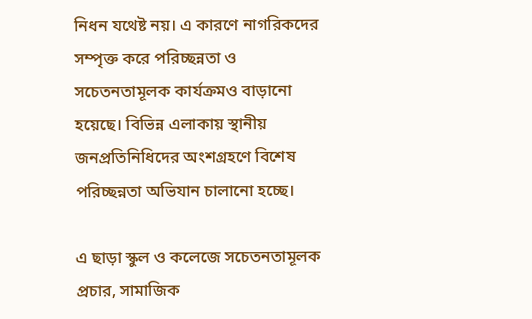নিধন যথেষ্ট নয়। এ কারণে নাগরিকদের সম্পৃক্ত করে পরিচ্ছন্নতা ও সচেতনতামূলক কার্যক্রমও বাড়ানো হয়েছে। বিভিন্ন এলাকায় স্থানীয় জনপ্রতিনিধিদের অংশগ্রহণে বিশেষ পরিচ্ছন্নতা অভিযান চালানো হচ্ছে।

এ ছাড়া স্কুল ও কলেজে সচেতনতামূলক প্রচার, সামাজিক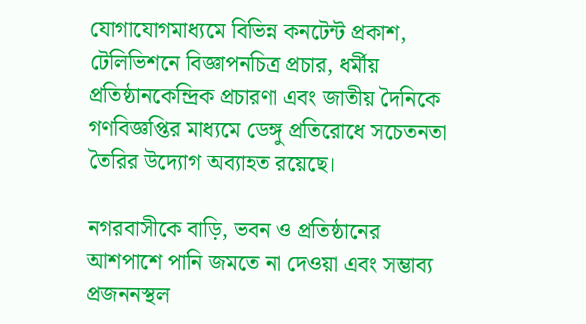যোগাযোগমাধ্যমে বিভিন্ন কনটেন্ট প্রকাশ, টেলিভিশনে বিজ্ঞাপনচিত্র প্রচার, ধর্মীয় প্রতিষ্ঠানকেন্দ্রিক প্রচারণা এবং জাতীয় দৈনিকে গণবিজ্ঞপ্তির মাধ্যমে ডেঙ্গু প্রতিরোধে সচেতনতা তৈরির উদ্যোগ অব্যাহত রয়েছে।

নগরবাসীকে বাড়ি, ভবন ও প্রতিষ্ঠানের আশপাশে পানি জমতে না দেওয়া এবং সম্ভাব্য প্রজননস্থল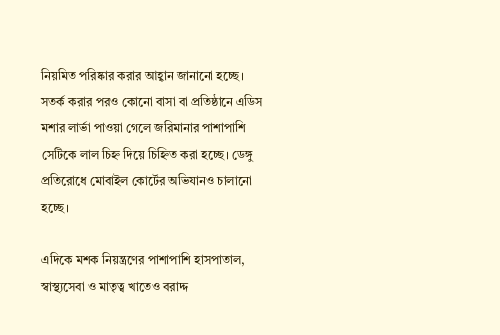নিয়মিত পরিষ্কার করার আহ্বান জানানো হচ্ছে। সতর্ক করার পরও কোনো বাসা বা প্রতিষ্ঠানে এডিস মশার লার্ভা পাওয়া গেলে জরিমানার পাশাপাশি সেটিকে লাল চিহ্ন দিয়ে চিহ্নিত করা হচ্ছে। ডেঙ্গু প্রতিরোধে মোবাইল কোর্টের অভিযানও চালানো হচ্ছে।

এদিকে মশক নিয়ন্ত্রণের পাশাপাশি হাসপাতাল, স্বাস্থ্যসেবা ও মাতৃত্ব খাতেও বরাদ্দ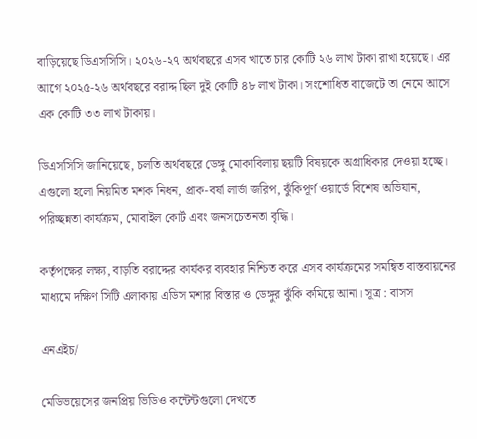বাড়িয়েছে ডিএসসিসি। ২০২৬-২৭ অর্থবছরে এসব খাতে চার কোটি ২৬ লাখ টাকা রাখা হয়েছে। এর আগে ২০২৫-২৬ অর্থবছরে বরাদ্দ ছিল দুই কোটি ৪৮ লাখ টাকা। সংশোধিত বাজেটে তা নেমে আসে এক কোটি ৩৩ লাখ টাকায়।

ডিএসসিসি জানিয়েছে, চলতি অর্থবছরে ডেঙ্গু মোকাবিলায় ছয়টি বিষয়কে অগ্রাধিকার দেওয়া হচ্ছে। এগুলো হলো নিয়মিত মশক নিধন, প্রাক-বর্ষা লার্ভা জরিপ, ঝুঁকিপূর্ণ ওয়ার্ডে বিশেষ অভিযান, পরিচ্ছন্নতা কার্যক্রম, মোবাইল কোর্ট এবং জনসচেতনতা বৃদ্ধি।

কর্তৃপক্ষের লক্ষ্য, বাড়তি বরাদ্দের কার্যকর ব্যবহার নিশ্চিত করে এসব কার্যক্রমের সমন্বিত বাস্তবায়নের মাধ্যমে দক্ষিণ সিটি এলাকায় এডিস মশার বিস্তার ও ডেঙ্গুর ঝুঁকি কমিয়ে আনা। সূত্র : বাসস

এনএইচ/

মেডিভয়েসের জনপ্রিয় ভিডিও কন্টেন্টগুলো দেখতে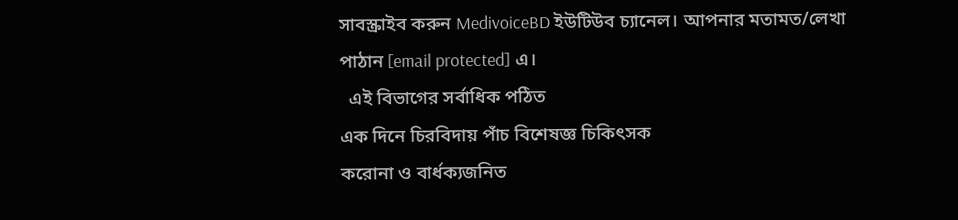সাবস্ক্রাইব করুন MedivoiceBD ইউটিউব চ্যানেল। আপনার মতামত/লেখা পাঠান [email protected] এ।
  এই বিভাগের সর্বাধিক পঠিত
এক দিনে চিরবিদায় পাঁচ বিশেষজ্ঞ চিকিৎসক
করোনা ও বার্ধক্যজনিত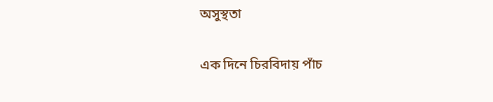অসুস্থতা

এক দিনে চিরবিদায় পাঁচ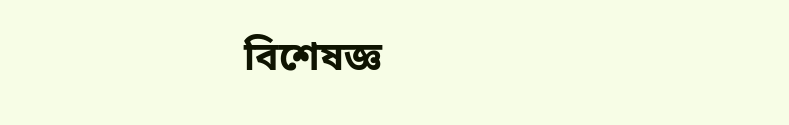বিশেষজ্ঞ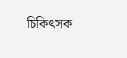চিকিৎসক